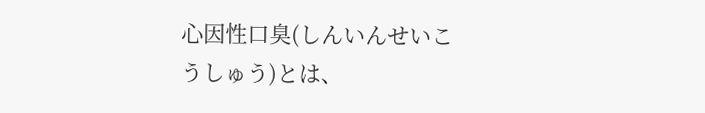心因性口臭(しんいんせいこうしゅう)とは、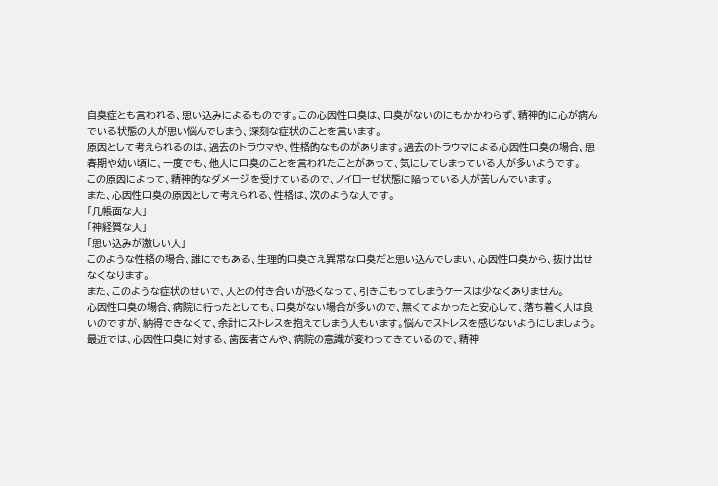自臭症とも言われる、思い込みによるものです。この心因性口臭は、口臭がないのにもかかわらず、精神的に心が病んでいる状態の人が思い悩んでしまう、深刻な症状のことを言います。
原因として考えられるのは、過去のトラウマや、性格的なものがあります。過去のトラウマによる心因性口臭の場合、思春期や幼い頃に、一度でも、他人に口臭のことを言われたことがあって、気にしてしまっている人が多いようです。
この原因によって、精神的なダメージを受けているので、ノイローゼ状態に陥っている人が苦しんでいます。
また、心因性口臭の原因として考えられる、性格は、次のような人です。
「几帳面な人」
「神経質な人」
「思い込みが激しい人」
このような性格の場合、誰にでもある、生理的口臭さえ異常な口臭だと思い込んでしまい、心因性口臭から、抜け出せなくなります。
また、このような症状のせいで、人との付き合いが恐くなって、引きこもってしまうケースは少なくありません。
心因性口臭の場合、病院に行ったとしても、口臭がない場合が多いので、無くてよかったと安心して、落ち着く人は良いのですが、納得できなくて、余計にストレスを抱えてしまう人もいます。悩んでストレスを感じないようにしましょう。
最近では、心因性口臭に対する、歯医者さんや、病院の意識が変わってきているので、精神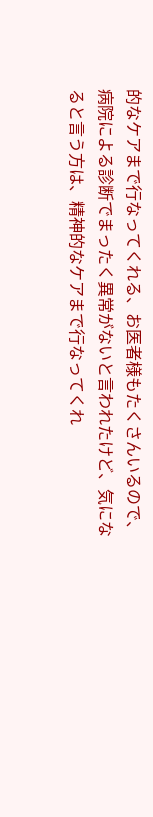的なケアまで行なってくれる、お医者様もたくさんいるので、病院による診断でまったく異常がないと言われたけど、気になると言う方は、精神的なケアまで行なってくれ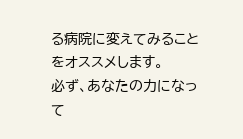る病院に変えてみることをオススメします。
必ず、あなたの力になって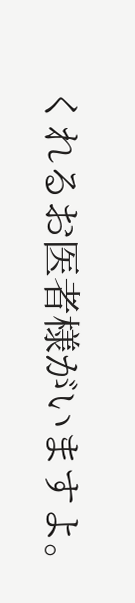くれるお医者様がいますよ。